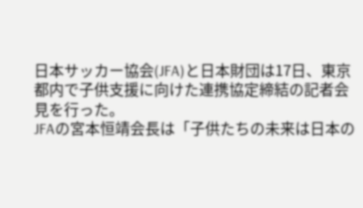日本サッカー協会(JFA)と日本財団は17日、東京都内で子供支援に向けた連携協定締結の記者会見を行った。
JFAの宮本恒靖会長は「子供たちの未来は日本の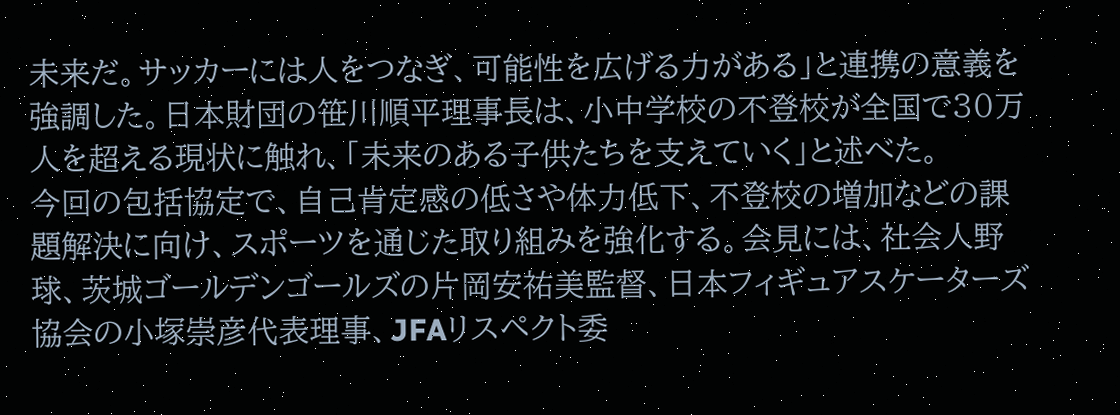未来だ。サッカーには人をつなぎ、可能性を広げる力がある」と連携の意義を強調した。日本財団の笹川順平理事長は、小中学校の不登校が全国で30万人を超える現状に触れ、「未来のある子供たちを支えていく」と述べた。
今回の包括協定で、自己肯定感の低さや体力低下、不登校の増加などの課題解決に向け、スポーツを通じた取り組みを強化する。会見には、社会人野球、茨城ゴールデンゴールズの片岡安祐美監督、日本フィギュアスケーターズ協会の小塚崇彦代表理事、JFAリスペクト委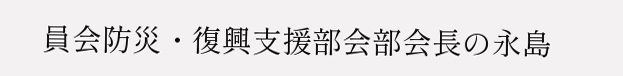員会防災・復興支援部会部会長の永島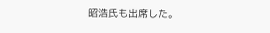昭浩氏も出席した。